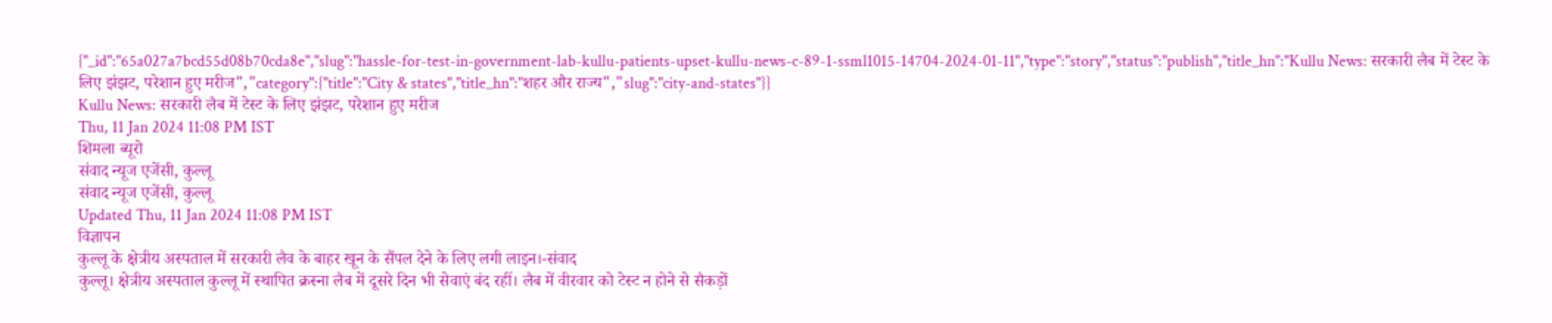{"_id":"65a027a7bcd55d08b70cda8e","slug":"hassle-for-test-in-government-lab-kullu-patients-upset-kullu-news-c-89-1-ssml1015-14704-2024-01-11","type":"story","status":"publish","title_hn":"Kullu News: सरकारी लैब में टेस्ट के लिए झंझट, परेशान हुए मरीज","category":{"title":"City & states","title_hn":"शहर और राज्य","slug":"city-and-states"}}
Kullu News: सरकारी लैब में टेस्ट के लिए झंझट, परेशान हुए मरीज
Thu, 11 Jan 2024 11:08 PM IST
शिमला ब्यूरो
संवाद न्यूज एजेंसी, कुल्लू
संवाद न्यूज एजेंसी, कुल्लू
Updated Thu, 11 Jan 2024 11:08 PM IST
विज्ञापन
कुल्लू के क्षेत्रीय अस्पताल में सरकारी लैव के बाहर खून के सैंपल देने के लिए लगी लाइन।-संवाद
कुल्लू। क्षेत्रीय अस्पताल कुल्लू में स्थापित क्रस्ना लैब में दूसरे दिन भी सेवाएं बंद रहीं। लैब में वीरवार को टेस्ट न होने से सैकड़ों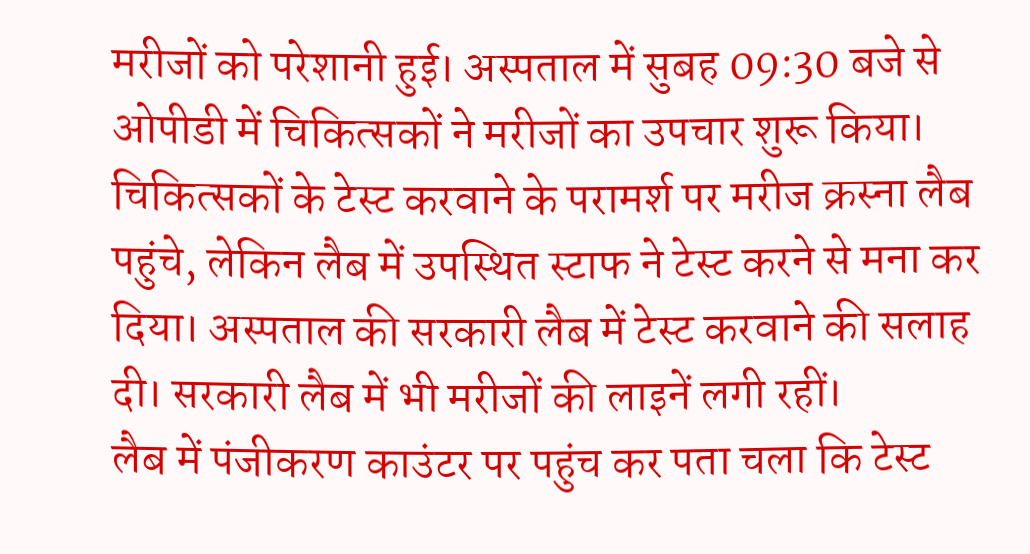मरीजों को परेशानी हुई। अस्पताल में सुबह 09:30 बजे से ओपीडी में चिकित्सकों ने मरीजों का उपचार शुरू किया।
चिकित्सकों के टेस्ट करवाने के परामर्श पर मरीज क्रस्ना लैब पहुंचे, लेकिन लैब में उपस्थित स्टाफ ने टेस्ट करने से मना कर दिया। अस्पताल की सरकारी लैब में टेस्ट करवाने की सलाह दी। सरकारी लैब में भी मरीजों की लाइनें लगी रहीं।
लैब में पंजीकरण काउंटर पर पहुंच कर पता चला कि टेस्ट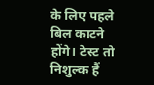के लिए पहले बिल काटने होंगे। टेस्ट तो निशुल्क हैं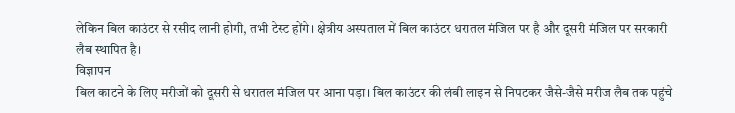लेकिन बिल काउंटर से रसीद लानी होगी, तभी टेस्ट होंगे। क्षेत्रीय अस्पताल में बिल काउंटर धरातल मंजिल पर है और दूसरी मंजिल पर सरकारी लैब स्थापित है।
विज्ञापन
बिल काटने के लिए मरीजों को दूसरी से धरातल मंजिल पर आना पड़ा। बिल काउंटर की लंबी लाइन से निपटकर जैसे-जैसे मरीज लैब तक पहुंचे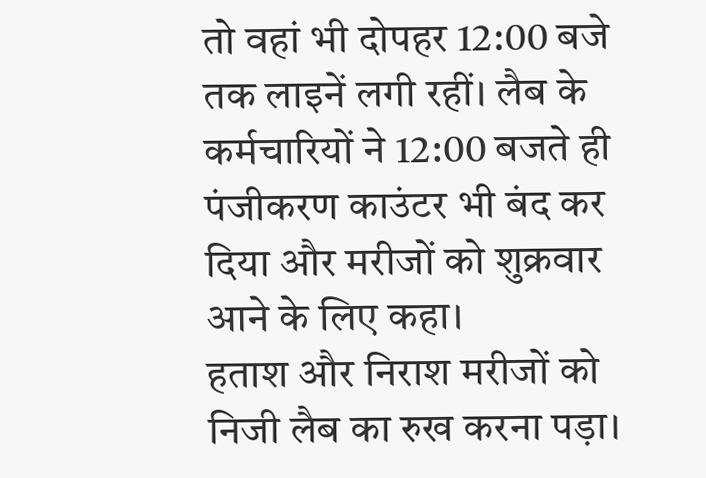तो वहां भी दोपहर 12:00 बजे तक लाइनें लगी रहीं। लैब के कर्मचारियों ने 12:00 बजते ही पंजीकरण काउंटर भी बंद कर दिया और मरीजों को शुक्रवार आने के लिए कहा।
हताश और निराश मरीजों को निजी लैब का रुख करना पड़ा।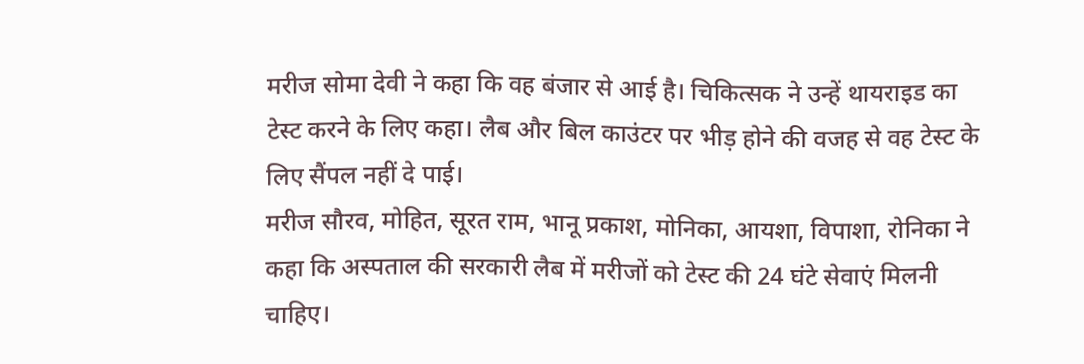मरीज सोमा देवी ने कहा कि वह बंजार से आई है। चिकित्सक ने उन्हें थायराइड का टेस्ट करने के लिए कहा। लैब और बिल काउंटर पर भीड़ होने की वजह से वह टेस्ट के लिए सैंपल नहीं दे पाई।
मरीज सौरव, मोहित, सूरत राम, भानू प्रकाश, मोनिका, आयशा, विपाशा, रोनिका ने कहा कि अस्पताल की सरकारी लैब में मरीजों को टेस्ट की 24 घंटे सेवाएं मिलनी चाहिए।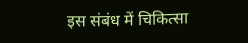इस संबंध में चिकित्सा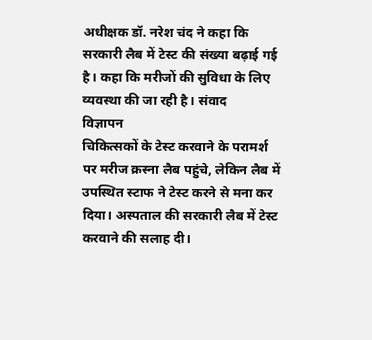अधीक्षक डॉ. नरेश चंद ने कहा कि सरकारी लैब में टेस्ट की संख्या बढ़ाई गई है। कहा कि मरीजों की सुविधा के लिए व्यवस्था की जा रही है। संवाद
विज्ञापन
चिकित्सकों के टेस्ट करवाने के परामर्श पर मरीज क्रस्ना लैब पहुंचे, लेकिन लैब में उपस्थित स्टाफ ने टेस्ट करने से मना कर दिया। अस्पताल की सरकारी लैब में टेस्ट करवाने की सलाह दी।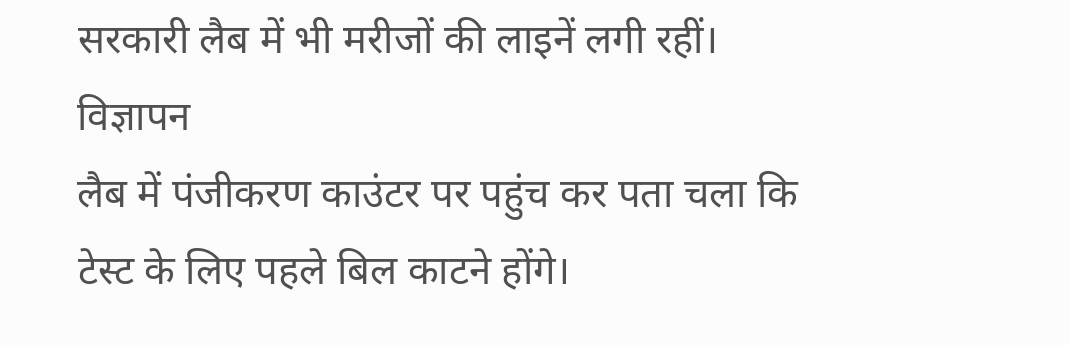सरकारी लैब में भी मरीजों की लाइनें लगी रहीं।
विज्ञापन
लैब में पंजीकरण काउंटर पर पहुंच कर पता चला कि टेस्ट के लिए पहले बिल काटने होंगे।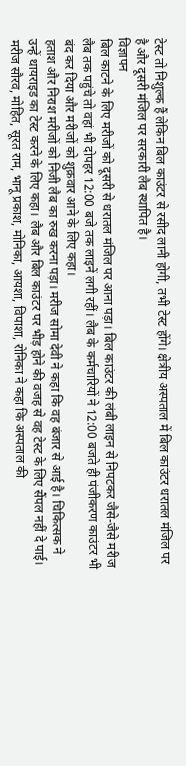टेस्ट तो निशुल्क हैं लेकिन बिल काउंटर से रसीद लानी होगी, तभी टेस्ट होंगे। क्षेत्रीय अस्पताल में बिल काउंटर धरातल मंजिल पर है और दूसरी मंजिल पर सरकारी लैब स्थापित है।
विज्ञापन
बिल काटने के लिए मरीजों को दूसरी से धरातल मंजिल पर आना पड़ा। बिल काउंटर की लंबी लाइन से निपटकर जैसे-जैसे मरीज लैब तक पहुंचे तो वहां भी दोपहर 12:00 बजे तक लाइनें लगी रहीं। लैब के कर्मचारियों ने 12:00 बजते ही पंजीकरण काउंटर भी बंद कर दिया और मरीजों को शुक्रवार आने के लिए कहा।
हताश और निराश मरीजों को निजी लैब का रुख करना पड़ा। मरीज सोमा देवी ने कहा कि वह बंजार से आई है। चिकित्सक ने उन्हें थायराइड का टेस्ट करने के लिए कहा। लैब और बिल काउंटर पर भीड़ होने की वजह से वह टेस्ट के लिए सैंपल नहीं दे पाई।
मरीज सौरव, मोहित, सूरत राम, भानू प्रकाश, मोनिका, आयशा, विपाशा, रोनिका ने कहा कि अस्पताल की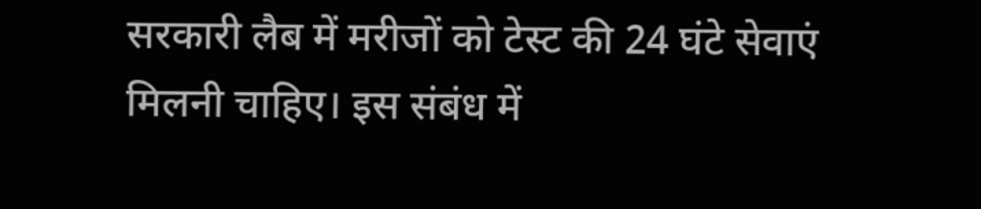सरकारी लैब में मरीजों को टेस्ट की 24 घंटे सेवाएं मिलनी चाहिए। इस संबंध में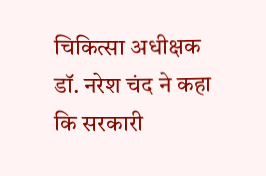चिकित्सा अधीक्षक डॉ. नरेश चंद ने कहा कि सरकारी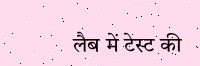लैब में टेस्ट की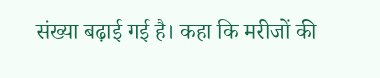संख्या बढ़ाई गई है। कहा कि मरीजों की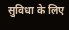सुविधा के लिए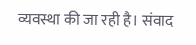व्यवस्था की जा रही है। संवाद